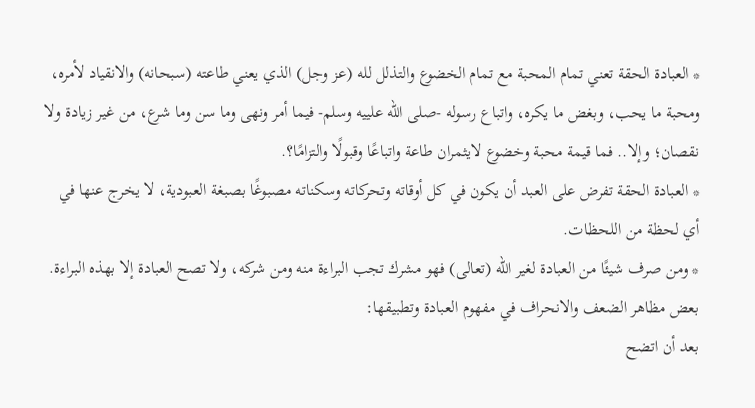* العبادة الحقة تعني تمام المحبة مع تمام الخضوع والتذلل لله (عز وجل) الذي يعني طاعته (سبحانه) والانقياد لأمره، ومحبة ما يحب، وبغض ما يكره، واتباع رسوله -صلى الله علييه وسلم- فيما أمر ونهى وما سن وما شرع، من غير زيادة ولا نقصان؛ وإلا.. فما قيمة محبة وخضوع لايثمران طاعة واتباعًا وقبولًا والتزامًا؟.
* العبادة الحقة تفرض على العبد أن يكون في كل أوقاته وتحركاته وسكناته مصبوغًا بصبغة العبودية، لا يخرج عنها في أي لحظة من اللحظات.
* ومن صرف شيئًا من العبادة لغير الله (تعالى) فهو مشرك تجب البراءة منه ومن شركه، ولا تصح العبادة إلا بهذه البراءة.
بعض مظاهر الضعف والانحراف في مفهوم العبادة وتطبيقها:
بعد أن اتضح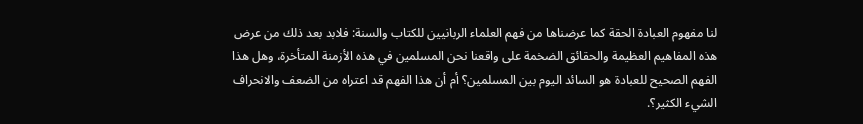لنا مفهوم العبادة الحقة كما عرضناها من فهم العلماء الربانيين للكتاب والسنة: فلابد بعد ذلك من عرض هذه المفاهيم العظيمة والحقائق الضخمة على واقعنا نحن المسلمين في هذه الأزمنة المتأخرة، وهل هذا الفهم الصحيح للعبادة هو السائد اليوم بين المسلمين؟ أم أن هذا الفهم قد اعتراه من الضعف والانحراف الشيء الكثير؟.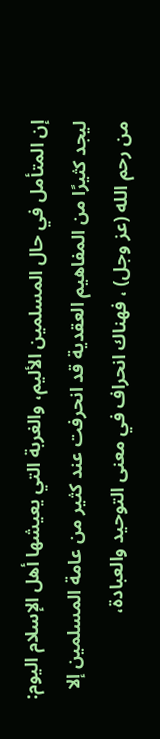إن المتأمل في حال المسلمين الأليم، والغربة التي يعيشها أهل الإسلام اليوم: ليجد كثيرًا من المفاهيم العقدية قد انحرفت عند كثير من عامة المسلمين إلا من رحم الله (عز وجل) ، فهناك انحراف في معنى التوحيد والعبادة،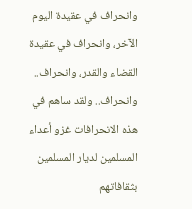وانحراف في عقيدة اليوم الآخر، وانحراف في عقيدة القضاء والقدر، وانحراف.. وانحراف.. ولقد ساهم في هذه الانحرافات غزو أعداء المسلمين لديار المسلمين بثقافاتهم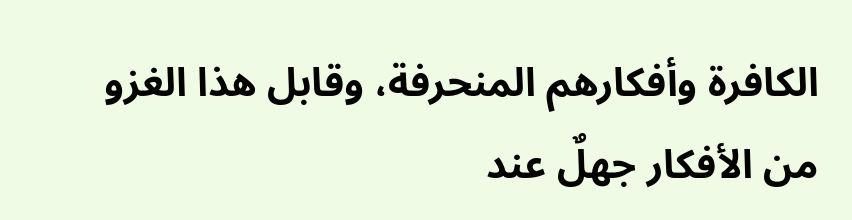الكافرة وأفكارهم المنحرفة، وقابل هذا الغزو من الأفكار جهلٌ عند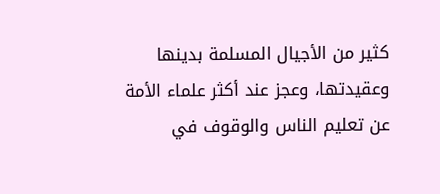كثير من الأجيال المسلمة بدينها وعقيدتها، وعجز عند أكثر علماء الأمة عن تعليم الناس والوقوف في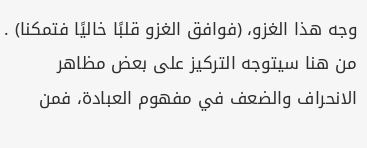وجه هذا الغزو، (فوافق الغزو قلبًا خاليًا فتمكنا) .
من هنا سيتوجه التركيز على بعض مظاهر الانحراف والضعف في مفهوم العبادة، فمن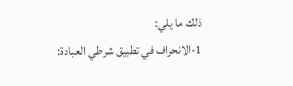ذلك ما يلي:
1-الانحراف في تطبيق شرطي العبادة: